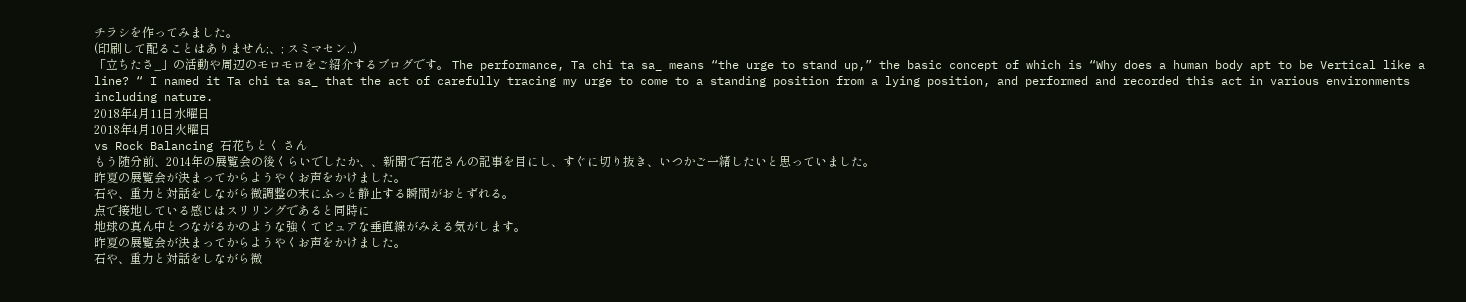チラシを作ってみました。
(印刷して配ることはありません;、; スミマセン..)
「立ちたさ_」の活動や周辺のモロモロをご紹介するブログです。 The performance, Ta chi ta sa_ means “the urge to stand up,” the basic concept of which is “Why does a human body apt to be Vertical like a line? “ I named it Ta chi ta sa_ that the act of carefully tracing my urge to come to a standing position from a lying position, and performed and recorded this act in various environments including nature.
2018年4月11日水曜日
2018年4月10日火曜日
vs Rock Balancing 石花ちとく さん
もう随分前、2014年の展覧会の後くらいでしたか、、新聞で石花さんの記事を目にし、すぐに切り抜き、いつかご一緒したいと思っていました。
昨夏の展覧会が決まってからようやくお声をかけました。
石や、重力と対話をしながら微調整の末にふっと静止する瞬間がおとずれる。
点で接地している感じはスリリングであると同時に
地球の真ん中とつながるかのような強くてピュアな垂直線がみえる気がします。
昨夏の展覧会が決まってからようやくお声をかけました。
石や、重力と対話をしながら微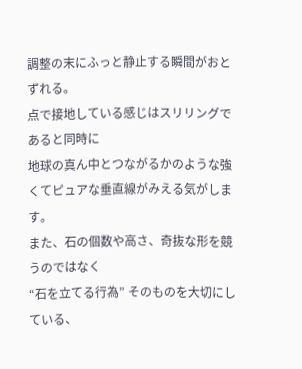調整の末にふっと静止する瞬間がおとずれる。
点で接地している感じはスリリングであると同時に
地球の真ん中とつながるかのような強くてピュアな垂直線がみえる気がします。
また、石の個数や高さ、奇抜な形を競うのではなく
“石を立てる行為” そのものを大切にしている、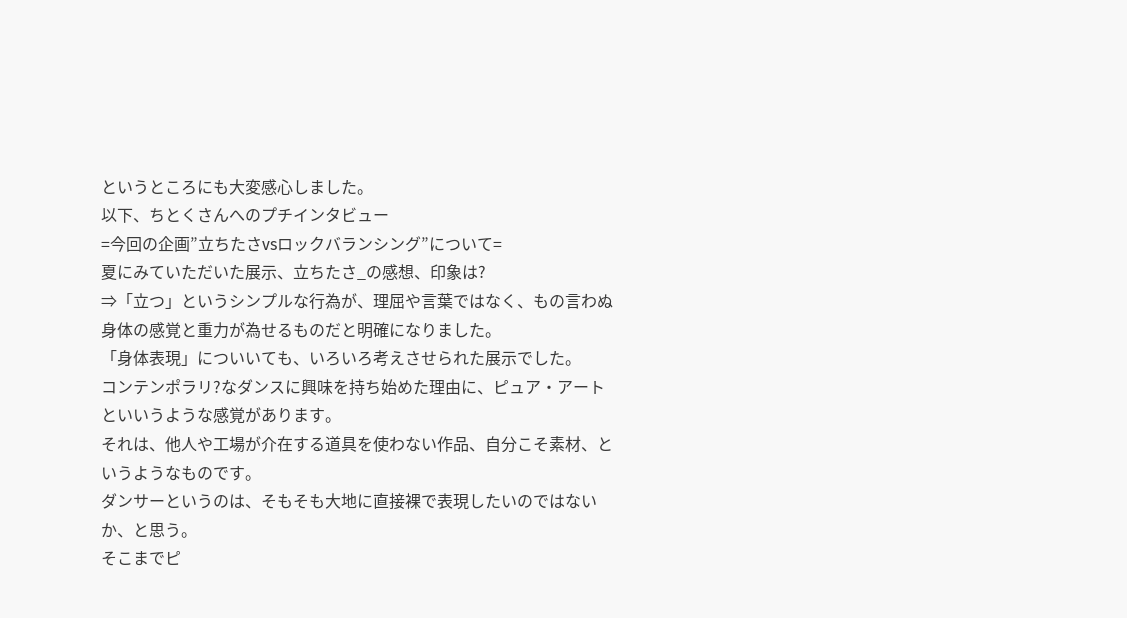というところにも大変感心しました。
以下、ちとくさんへのプチインタビュー
=今回の企画”立ちたさvsロックバランシング”について=
夏にみていただいた展示、立ちたさ_の感想、印象は?
⇒「立つ」というシンプルな行為が、理屈や言葉ではなく、もの言わぬ身体の感覚と重力が為せるものだと明確になりました。
「身体表現」についいても、いろいろ考えさせられた展示でした。
コンテンポラリ?なダンスに興味を持ち始めた理由に、ピュア・アートといいうような感覚があります。
それは、他人や工場が介在する道具を使わない作品、自分こそ素材、というようなものです。
ダンサーというのは、そもそも大地に直接裸で表現したいのではないか、と思う。
そこまでピ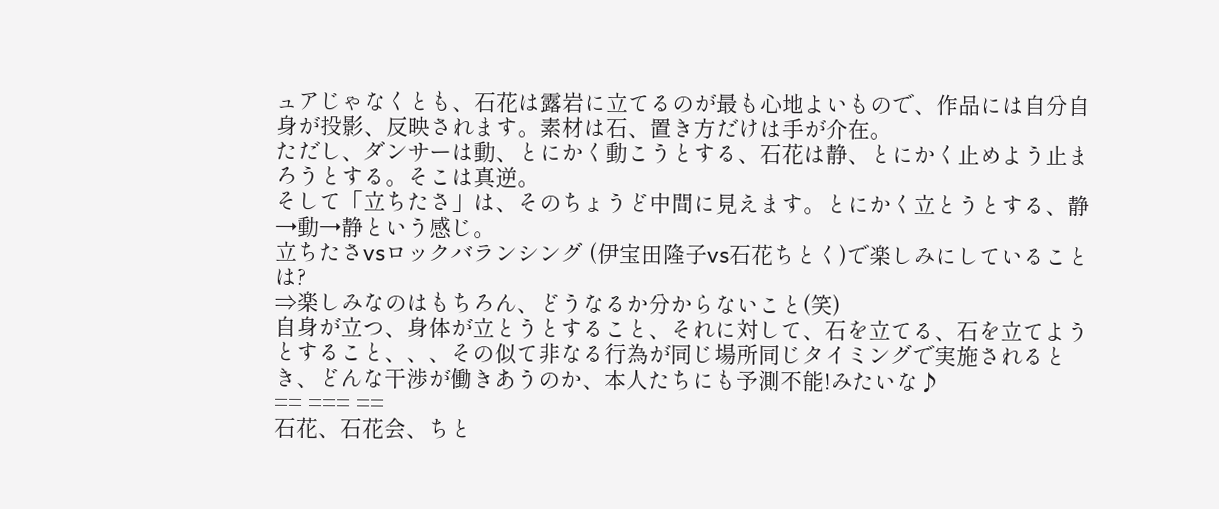ュアじゃなくとも、石花は露岩に立てるのが最も心地よいもので、作品には自分自身が投影、反映されます。素材は石、置き方だけは手が介在。
ただし、ダンサーは動、とにかく動こうとする、石花は静、とにかく止めよう止まろうとする。そこは真逆。
そして「立ちたさ」は、そのちょうど中間に見えます。とにかく立とうとする、静→動→静という感じ。
立ちたさvsロックバランシング (伊宝田隆子vs石花ちとく)で楽しみにしていることは?
⇒楽しみなのはもちろん、どうなるか分からないこと(笑)
自身が立つ、身体が立とうとすること、それに対して、石を立てる、石を立てようとすること、、、その似て非なる行為が同じ場所同じタイミングで実施されるとき、どんな干渉が働きあうのか、本人たちにも予測不能!みたいな♪
== === ==
石花、石花会、ちと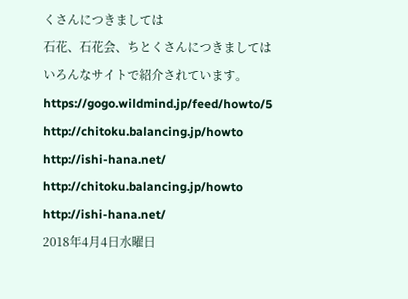くさんにつきましては
石花、石花会、ちとくさんにつきましては
いろんなサイトで紹介されています。
https://gogo.wildmind.jp/feed/howto/5
http://chitoku.balancing.jp/howto
http://ishi-hana.net/
http://chitoku.balancing.jp/howto
http://ishi-hana.net/
2018年4月4日水曜日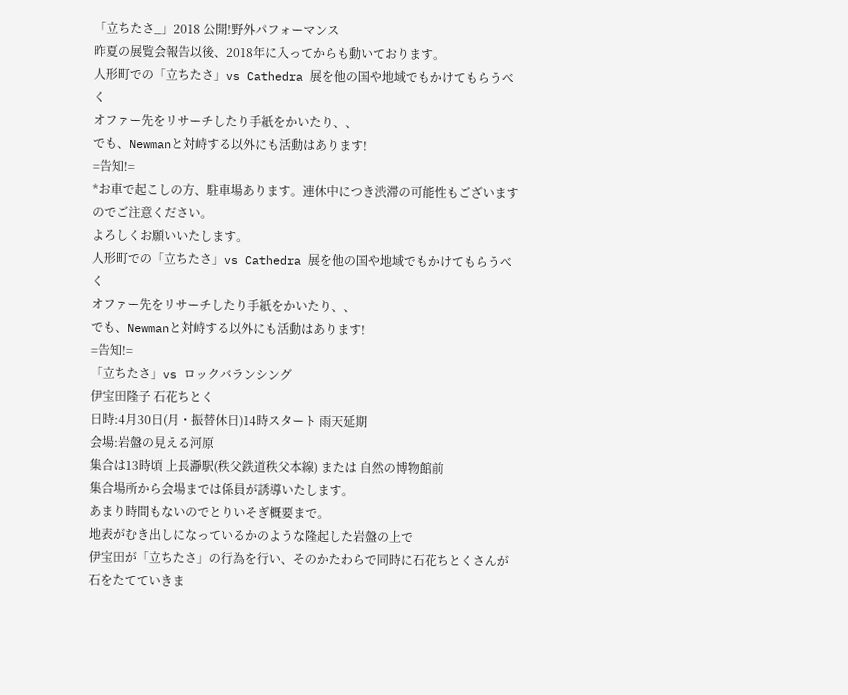「立ちたさ_」2018 公開!野外パフォーマンス
昨夏の展覧会報告以後、2018年に入ってからも動いております。
人形町での「立ちたさ」vs Cathedra 展を他の国や地域でもかけてもらうべく
オファー先をリサーチしたり手紙をかいたり、、
でも、Newmanと対峙する以外にも活動はあります!
=告知!=
*お車で起こしの方、駐車場あります。連休中につき渋滞の可能性もございますのでご注意ください。
よろしくお願いいたします。
人形町での「立ちたさ」vs Cathedra 展を他の国や地域でもかけてもらうべく
オファー先をリサーチしたり手紙をかいたり、、
でも、Newmanと対峙する以外にも活動はあります!
=告知!=
「立ちたさ」vs ロックバランシング
伊宝田隆子 石花ちとく
日時:4月30日(月・振替休日)14時スタート 雨天延期
会場:岩盤の見える河原
集合は13時頃 上長瀞駅(秩父鉄道秩父本線) または 自然の博物館前
集合場所から会場までは係員が誘導いたします。
あまり時間もないのでとりいそぎ概要まで。
地表がむき出しになっているかのような隆起した岩盤の上で
伊宝田が「立ちたさ」の行為を行い、そのかたわらで同時に石花ちとくさんが石をたてていきま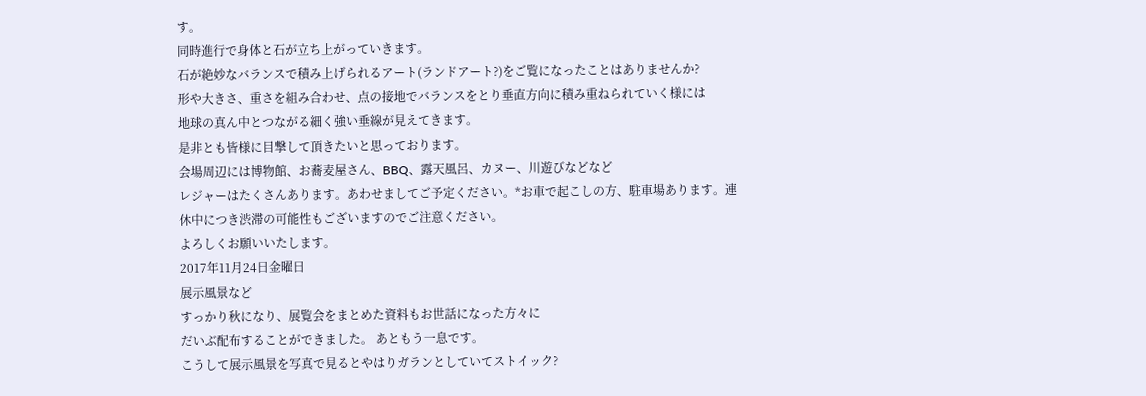す。
同時進行で身体と石が立ち上がっていきます。
石が絶妙なバランスで積み上げられるアート(ランドアート?)をご覧になったことはありませんか?
形や大きさ、重さを組み合わせ、点の接地でバランスをとり垂直方向に積み重ねられていく様には
地球の真ん中とつながる細く強い垂線が見えてきます。
是非とも皆様に目撃して頂きたいと思っております。
会場周辺には博物館、お蕎麦屋さん、BBQ、露天風呂、カヌー、川遊びなどなど
レジャーはたくさんあります。あわせましてご予定ください。*お車で起こしの方、駐車場あります。連休中につき渋滞の可能性もございますのでご注意ください。
よろしくお願いいたします。
2017年11月24日金曜日
展示風景など
すっかり秋になり、展覧会をまとめた資料もお世話になった方々に
だいぶ配布することができました。 あともう一息です。
こうして展示風景を写真で見るとやはりガランとしていてストイック?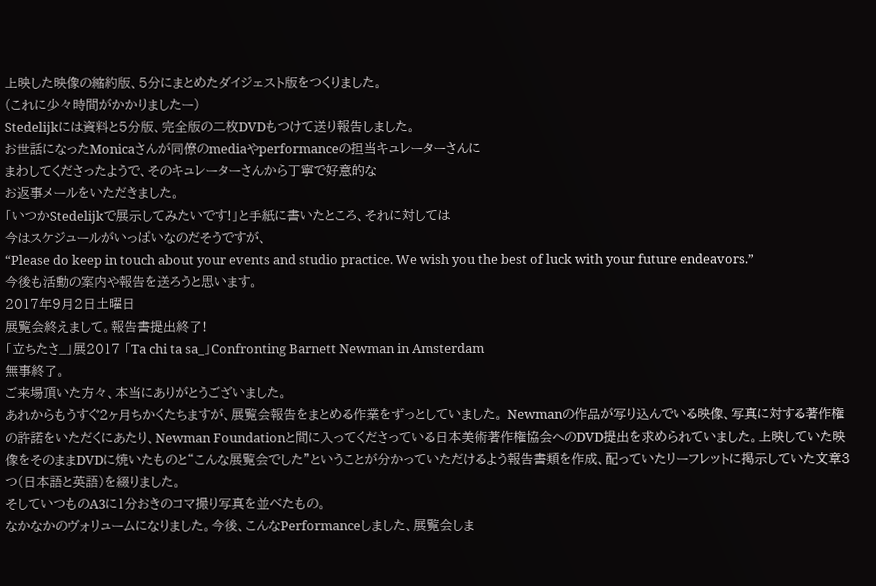上映した映像の縮約版、5分にまとめたダイジェスト版をつくりました。
(これに少々時間がかかりましたー)
Stedelijkには資料と5分版、完全版の二枚DVDもつけて送り報告しました。
お世話になったMonicaさんが同僚のmediaやperformanceの担当キュレーターさんに
まわしてくださったようで、そのキュレーターさんから丁寧で好意的な
お返事メールをいただきました。
「いつかStedelijkで展示してみたいです!」と手紙に書いたところ、それに対しては
今はスケジュールがいっぱいなのだそうですが、
“Please do keep in touch about your events and studio practice. We wish you the best of luck with your future endeavors.”
今後も活動の案内や報告を送ろうと思います。
2017年9月2日土曜日
展覧会終えまして。報告書提出終了!
「立ちたさ_」展2017 「Ta chi ta sa_」Confronting Barnett Newman in Amsterdam
無事終了。
ご来場頂いた方々、本当にありがとうございました。
あれからもうすぐ2ヶ月ちかくたちますが、展覧会報告をまとめる作業をずっとしていました。 Newmanの作品が写り込んでいる映像、写真に対する著作権の許諾をいただくにあたり、Newman Foundationと間に入ってくださっている日本美術著作権協会へのDVD提出を求められていました。上映していた映像をそのままDVDに焼いたものと“こんな展覧会でした”ということが分かっていただけるよう報告書類を作成、配っていたリーフレットに掲示していた文章3つ(日本語と英語)を綴りました。
そしていつものA3に1分おきのコマ撮り写真を並べたもの。
なかなかのヴォリュームになりました。今後、こんなPerformanceしました、展覧会しま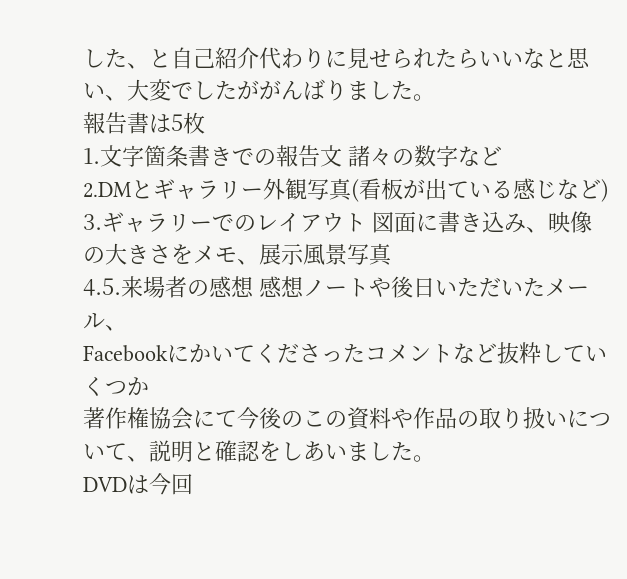した、と自己紹介代わりに見せられたらいいなと思い、大変でしたががんばりました。
報告書は5枚
1.文字箇条書きでの報告文 諸々の数字など
2.DMとギャラリー外観写真(看板が出ている感じなど)
3.ギャラリーでのレイアウト 図面に書き込み、映像の大きさをメモ、展示風景写真
4.5.来場者の感想 感想ノートや後日いただいたメール、
Facebookにかいてくださったコメントなど抜粋していくつか
著作権協会にて今後のこの資料や作品の取り扱いについて、説明と確認をしあいました。
DVDは今回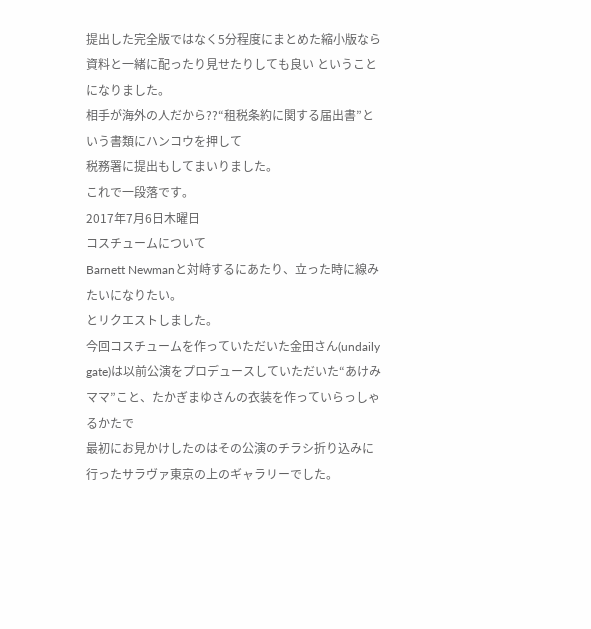提出した完全版ではなく5分程度にまとめた縮小版なら資料と一緒に配ったり見せたりしても良い ということになりました。
相手が海外の人だから??“租税条約に関する届出書”という書類にハンコウを押して
税務署に提出もしてまいりました。
これで一段落です。
2017年7月6日木曜日
コスチュームについて
Barnett Newmanと対峙するにあたり、立った時に線みたいになりたい。
とリクエストしました。
今回コスチュームを作っていただいた金田さん(undaily gate)は以前公演をプロデュースしていただいた“あけみママ”こと、たかぎまゆさんの衣装を作っていらっしゃるかたで
最初にお見かけしたのはその公演のチラシ折り込みに行ったサラヴァ東京の上のギャラリーでした。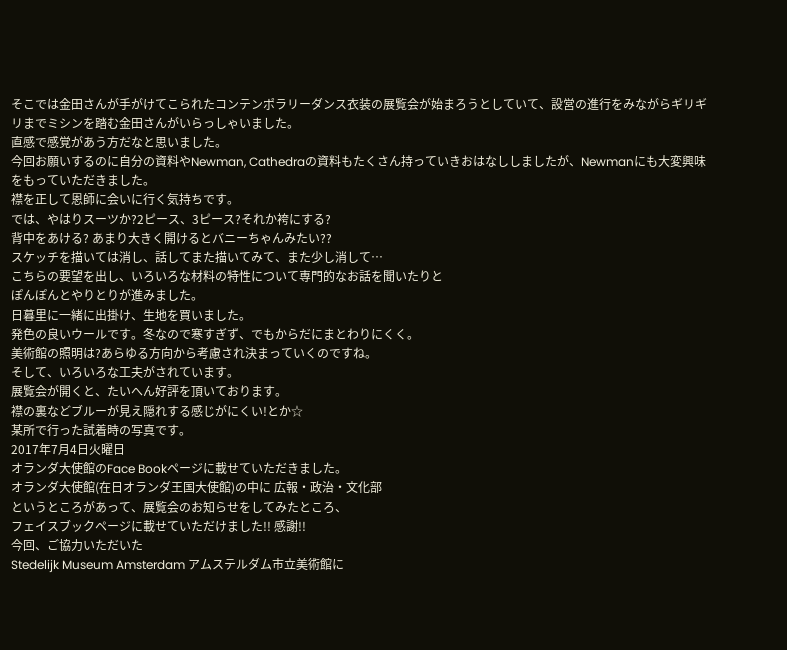そこでは金田さんが手がけてこられたコンテンポラリーダンス衣装の展覧会が始まろうとしていて、設営の進行をみながらギリギリまでミシンを踏む金田さんがいらっしゃいました。
直感で感覚があう方だなと思いました。
今回お願いするのに自分の資料やNewman, Cathedraの資料もたくさん持っていきおはなししましたが、Newmanにも大変興味をもっていただきました。
襟を正して恩師に会いに行く気持ちです。
では、やはりスーツか?2ピース、3ピース?それか袴にする?
背中をあける? あまり大きく開けるとバニーちゃんみたい??
スケッチを描いては消し、話してまた描いてみて、また少し消して…
こちらの要望を出し、いろいろな材料の特性について専門的なお話を聞いたりと
ぽんぽんとやりとりが進みました。
日暮里に一緒に出掛け、生地を買いました。
発色の良いウールです。冬なので寒すぎず、でもからだにまとわりにくく。
美術館の照明は?あらゆる方向から考慮され決まっていくのですね。
そして、いろいろな工夫がされています。
展覧会が開くと、たいへん好評を頂いております。
襟の裏などブルーが見え隠れする感じがにくい!とか☆
某所で行った試着時の写真です。
2017年7月4日火曜日
オランダ大使館のFace Bookページに載せていただきました。
オランダ大使館(在日オランダ王国大使館)の中に 広報・政治・文化部
というところがあって、展覧会のお知らせをしてみたところ、
フェイスブックページに載せていただけました!! 感謝!!
今回、ご協力いただいた
Stedelijk Museum Amsterdam アムステルダム市立美術館に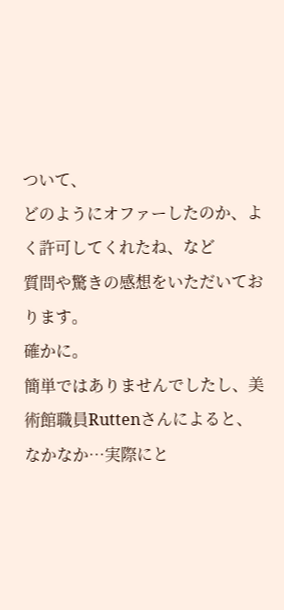ついて、
どのようにオファーしたのか、よく許可してくれたね、など
質問や驚きの感想をいただいております。
確かに。
簡単ではありませんでしたし、美術館職員Ruttenさんによると、
なかなか…実際にと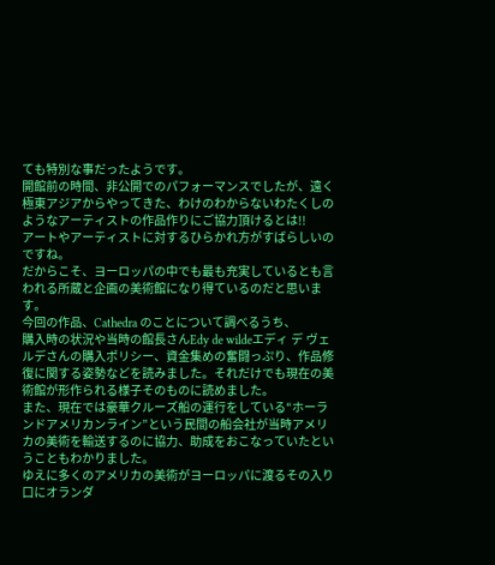ても特別な事だったようです。
開館前の時間、非公開でのパフォーマンスでしたが、遠く極東アジアからやってきた、わけのわからないわたくしのようなアーティストの作品作りにご協力頂けるとは!!
アートやアーティストに対するひらかれ方がすばらしいのですね。
だからこそ、ヨーロッパの中でも最も充実しているとも言われる所蔵と企画の美術館になり得ているのだと思います。
今回の作品、Cathedra のことについて調べるうち、
購入時の状況や当時の館長さんEdy de wildeエディ デ ヴェルデさんの購入ポリシー、資金集めの奮闘っぷり、作品修復に関する姿勢などを読みました。それだけでも現在の美術館が形作られる様子そのものに読めました。
また、現在では豪華クルーズ船の運行をしている“ホーランドアメリカンライン”という民間の船会社が当時アメリカの美術を輸送するのに協力、助成をおこなっていたということもわかりました。
ゆえに多くのアメリカの美術がヨーロッパに渡るその入り口にオランダ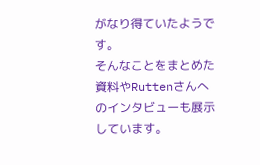がなり得ていたようです。
そんなことをまとめた資料やRuttenさんへのインタビューも展示しています。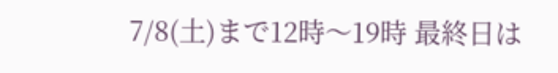7/8(土)まで12時〜19時 最終日は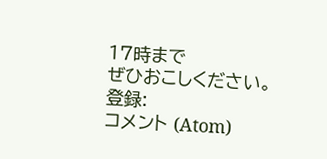17時まで
ぜひおこしください。
登録:
コメント (Atom)